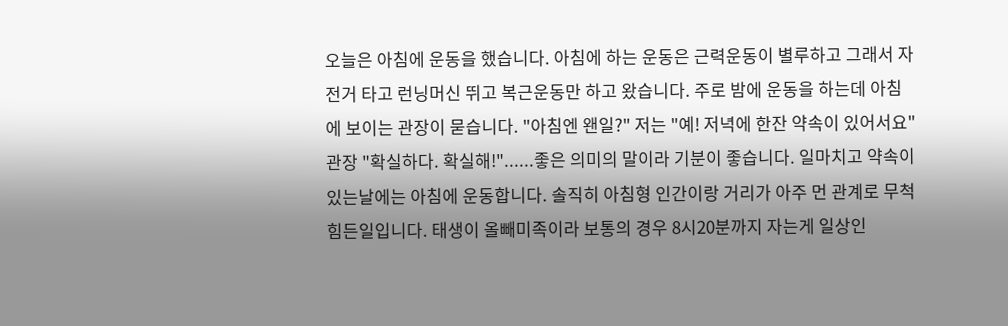오늘은 아침에 운동을 했습니다. 아침에 하는 운동은 근력운동이 별루하고 그래서 자전거 타고 런닝머신 뛰고 복근운동만 하고 왔습니다. 주로 밤에 운동을 하는데 아침에 보이는 관장이 묻습니다. "아침엔 왠일?" 저는 "예! 저녁에 한잔 약속이 있어서요" 관장 "확실하다. 확실해!"......좋은 의미의 말이라 기분이 좋습니다. 일마치고 약속이 있는날에는 아침에 운동합니다. 솔직히 아침형 인간이랑 거리가 아주 먼 관계로 무척 힘든일입니다. 태생이 올빼미족이라 보통의 경우 8시20분까지 자는게 일상인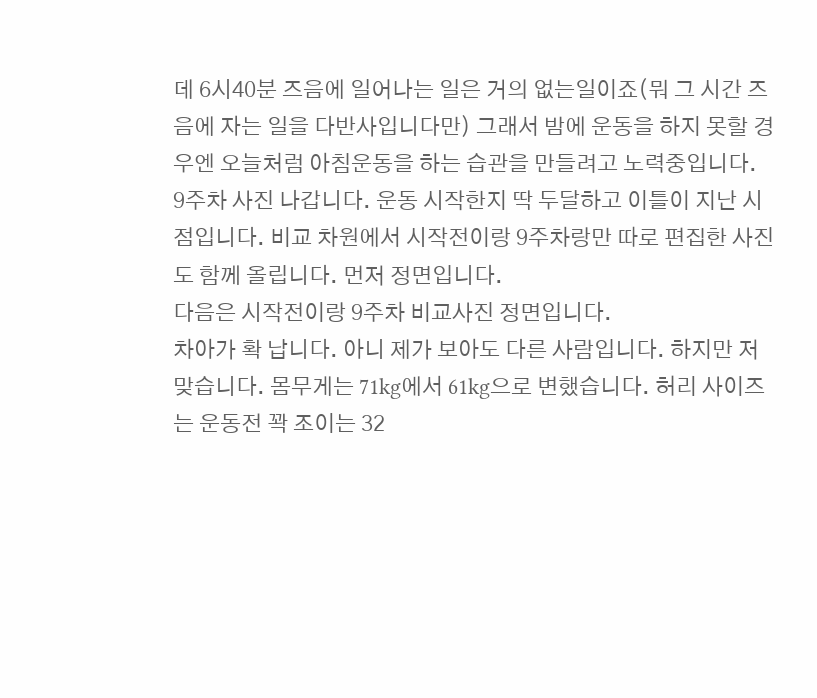데 6시40분 즈음에 일어나는 일은 거의 없는일이죠(뭐 그 시간 즈음에 자는 일을 다반사입니다만) 그래서 밤에 운동을 하지 못할 경우엔 오늘처럼 아침운동을 하는 습관을 만들려고 노력중입니다.
9주차 사진 나갑니다. 운동 시작한지 딱 두달하고 이틀이 지난 시점입니다. 비교 차원에서 시작전이랑 9주차랑만 따로 편집한 사진도 함께 올립니다. 먼저 정면입니다.
다음은 시작전이랑 9주차 비교사진 정면입니다.
차아가 확 납니다. 아니 제가 보아도 다른 사람입니다. 하지만 저 맞습니다. 몸무게는 71kg에서 61kg으로 변했습니다. 허리 사이즈는 운동전 꽉 조이는 32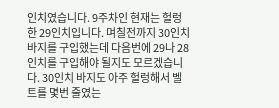인치였습니다. 9주차인 현재는 헐렁한 29인치입니다. 며칠전까지 30인치 바지를 구입했는데 다음번에 29나 28인치를 구입해야 될지도 모르겠습니다. 30인치 바지도 아주 헐렁해서 벨트를 몇번 줄였는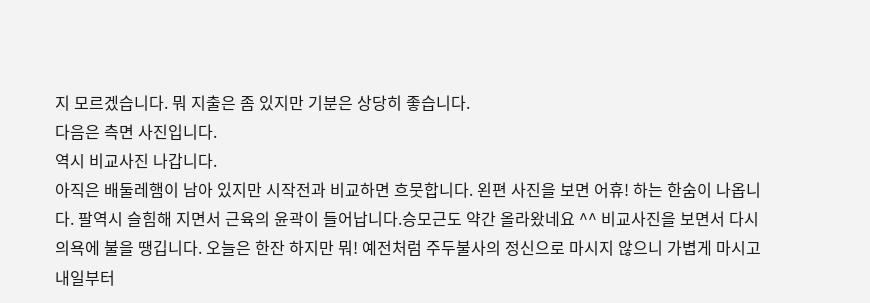지 모르겠습니다. 뭐 지출은 좀 있지만 기분은 상당히 좋습니다.
다음은 측면 사진입니다.
역시 비교사진 나갑니다.
아직은 배둘레햄이 남아 있지만 시작전과 비교하면 흐뭇합니다. 왼편 사진을 보면 어휴! 하는 한숨이 나옵니다. 팔역시 슬힘해 지면서 근육의 윤곽이 들어납니다.승모근도 약간 올라왔네요 ^^ 비교사진을 보면서 다시 의욕에 불을 땡깁니다. 오늘은 한잔 하지만 뭐! 예전처럼 주두불사의 정신으로 마시지 않으니 가볍게 마시고 내일부터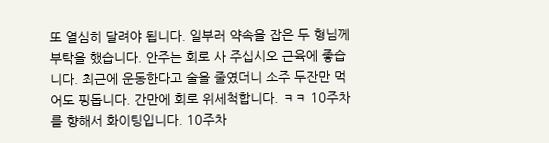또 열심히 달려야 됩니다. 일부러 약속을 잡은 두 형님께 부탁을 했습니다. 안주는 회로 사 주십시오 근육에 좋습니다. 최근에 운동한다고 술을 줄였더니 소주 두잔만 먹어도 핑돕니다. 간만에 회로 위세척합니다. ㅋㅋ 10주차를 향해서 화이팅입니다. 10주차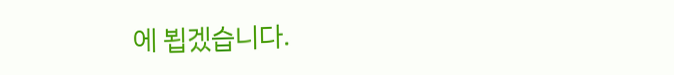에 뵙겠습니다.